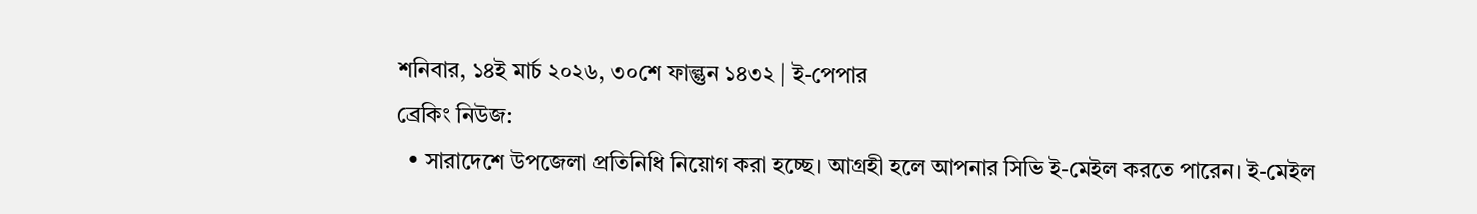শনিবার, ১৪ই মার্চ ২০২৬, ৩০শে ফাল্গুন ১৪৩২ | ই-পেপার
ব্রেকিং নিউজ:
  • সারাদেশে উপজেলা প্রতিনিধি নিয়োগ করা হচ্ছে। আগ্রহী হলে আপনার সিভি ই-মেইল করতে পারেন। ই-মেইল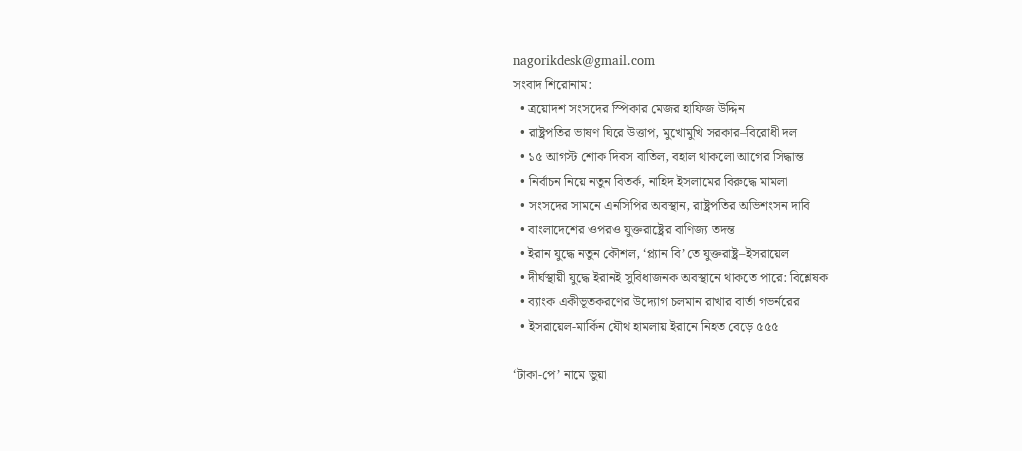nagorikdesk@gmail.com
সংবাদ শিরোনাম:
  • ত্রয়োদশ সংসদের স্পিকার মেজর হাফিজ উদ্দিন
  • রাষ্ট্রপতির ভাষণ ঘিরে উত্তাপ, মুখোমুখি সরকার–বিরোধী দল
  • ১৫ আগস্ট শোক দিবস বাতিল, বহাল থাকলো আগের সিদ্ধান্ত
  • নির্বাচন নিয়ে নতুন বিতর্ক, নাহিদ ইসলামের বিরুদ্ধে মামলা
  • সংসদের সামনে এনসিপির অবস্থান, রাষ্ট্রপতির অভিশংসন দাবি
  • বাংলাদেশের ওপরও যুক্তরাষ্ট্রের বাণিজ্য তদন্ত
  • ইরান যুদ্ধে নতুন কৌশল, ‘প্ল্যান বি’তে যুক্তরাষ্ট্র–ইসরায়েল
  • দীর্ঘস্থায়ী যুদ্ধে ইরানই সুবিধাজনক অবস্থানে থাকতে পারে: বিশ্লেষক
  • ব্যাংক একীভূতকরণের উদ্যোগ চলমান রাখার বার্তা গভর্নরের
  • ইসরায়েল-মার্কিন যৌথ হামলায় ইরানে নিহত বেড়ে ৫৫৫

‘টাকা-পে’ নামে ভুয়া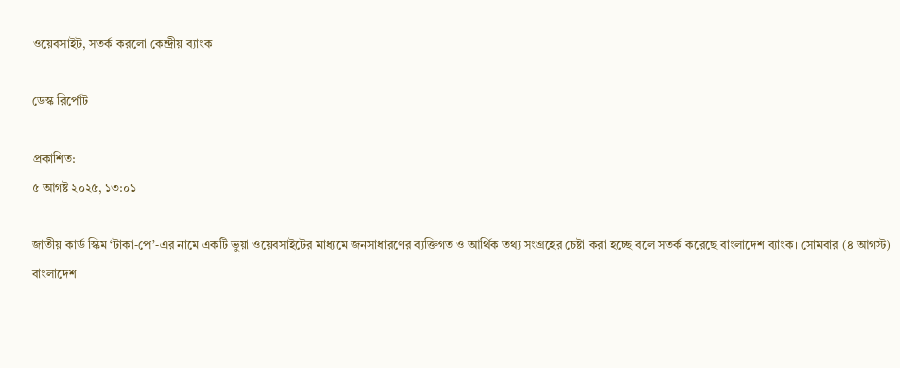ওয়েবসাইট, সতর্ক করলো কেন্দ্রীয় ব্যাংক

ডেস্ক রির্পোট

প্রকাশিত:
৫ আগষ্ট ২০২৫, ১৩:০১

জাতীয় কার্ড স্কিম ‘টাকা-পে’-এর নামে একটি ভুয়া ওয়েবসাইটের মাধ্যমে জনসাধারণের ব্যক্তিগত ও আর্থিক তথ্য সংগ্রহের চেষ্টা করা হচ্ছে বলে সতর্ক করেছে বাংলাদেশ ব্যাংক। সোমবার (৪ আগস্ট) বাংলাদেশ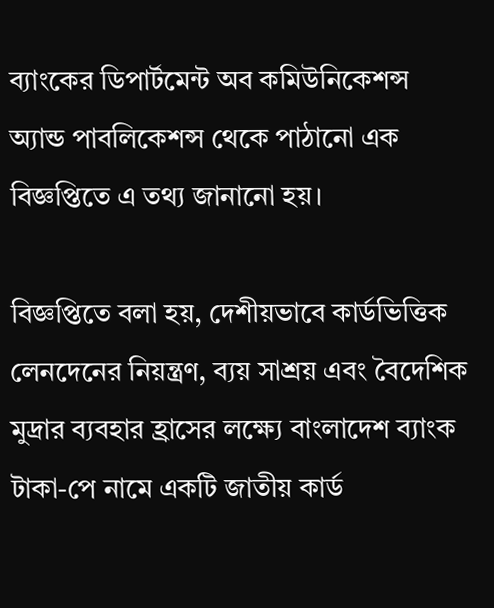ব্যাংকের ডিপার্টমেন্ট অব কমিউনিকেশন্স অ্যান্ড পাবলিকেশন্স থেকে পাঠানো এক বিজ্ঞপ্তিতে এ তথ্য জানানো হয়।

বিজ্ঞপ্তিতে বলা হয়, দেশীয়ভাবে কার্ডভিত্তিক লেনদেনের নিয়ন্ত্রণ, ব্যয় সাশ্রয় এবং বৈদেশিক মুদ্রার ব্যবহার হ্রাসের লক্ষ্যে বাংলাদেশ ব্যাংক টাকা-পে নামে একটি জাতীয় কার্ড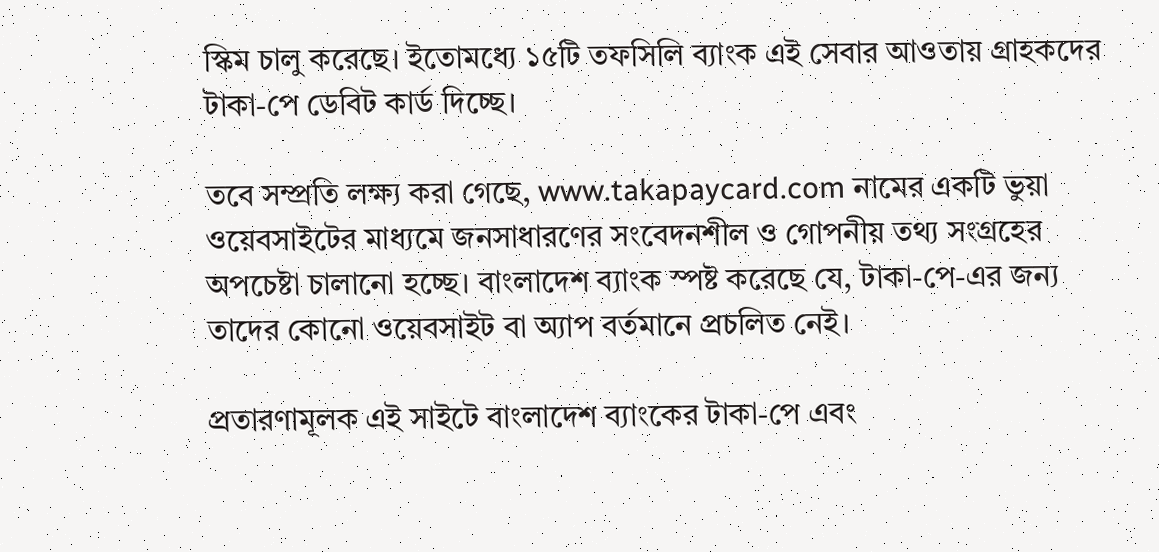স্কিম চালু করেছে। ইতোমধ্যে ১৫টি তফসিলি ব্যাংক এই সেবার আওতায় গ্রাহকদের টাকা-পে ডেবিট কার্ড দিচ্ছে।

তবে সম্প্রতি লক্ষ্য করা গেছে, www.takapaycard.com নামের একটি ভুয়া ওয়েবসাইটের মাধ্যমে জনসাধারণের সংবেদনশীল ও গোপনীয় তথ্য সংগ্রহের অপচেষ্টা চালানো হচ্ছে। বাংলাদেশ ব্যাংক স্পষ্ট করেছে যে, টাকা-পে-এর জন্য তাদের কোনো ওয়েবসাইট বা অ্যাপ বর্তমানে প্রচলিত নেই।

প্রতারণামূলক এই সাইটে বাংলাদেশ ব্যাংকের টাকা-পে এবং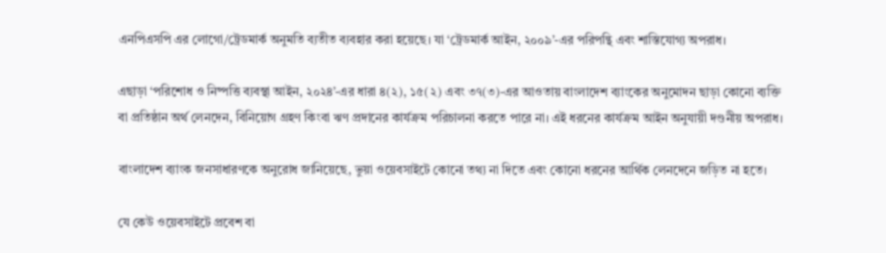এনপিএসপি এর লোগো/ট্রেডমার্ক অনুমতি ব্যতীত ব্যবহার করা হয়েছে। যা ‘ট্রেডমার্ক আইন, ২০০৯’-এর পরিপন্থি এবং শাস্তিযোগ্য অপরাধ।

এছাড়া ‘পরিশোধ ও নিষ্পত্তি ব্যবস্থা আইন, ২০২৪’-এর ধারা ৪(২), ১৫(২) এবং ৩৭(৩)-এর আওতায় বাংলাদেশ ব্যাংকের অনুমোদন ছাড়া কোনো ব্যক্তি বা প্রতিষ্ঠান অর্থ লেনদেন, বিনিয়োগ গ্রহণ কিংবা ঋণ প্রদানের কার্যক্রম পরিচালনা করতে পারে না। এই ধরনের কার্যক্রম আইন অনুযায়ী দণ্ডনীয় অপরাধ।

বাংলাদেশ ব্যাংক জনসাধারণকে অনুরোধ জানিয়েছে, ভুয়া ওয়েবসাইটে কোনো তথ্য না দিতে এবং কোনো ধরনের আর্থিক লেনদেনে জড়িত না হতে।

যে কেউ ওয়েবসাইটে প্রবেশ বা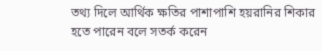তথ্য দিলে আর্থিক ক্ষতির পাশাপাশি হয়রানির শিকার হতে পারেন বলে সতর্ক করেন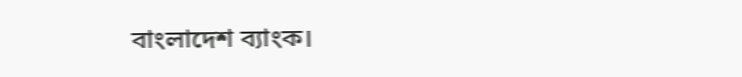বাংলাদেশ ব্যাংক।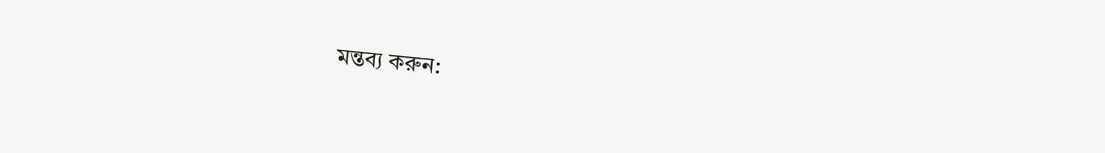মন্তব্য করুন: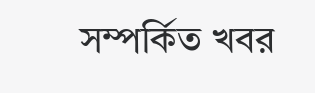সম্পর্কিত খবর